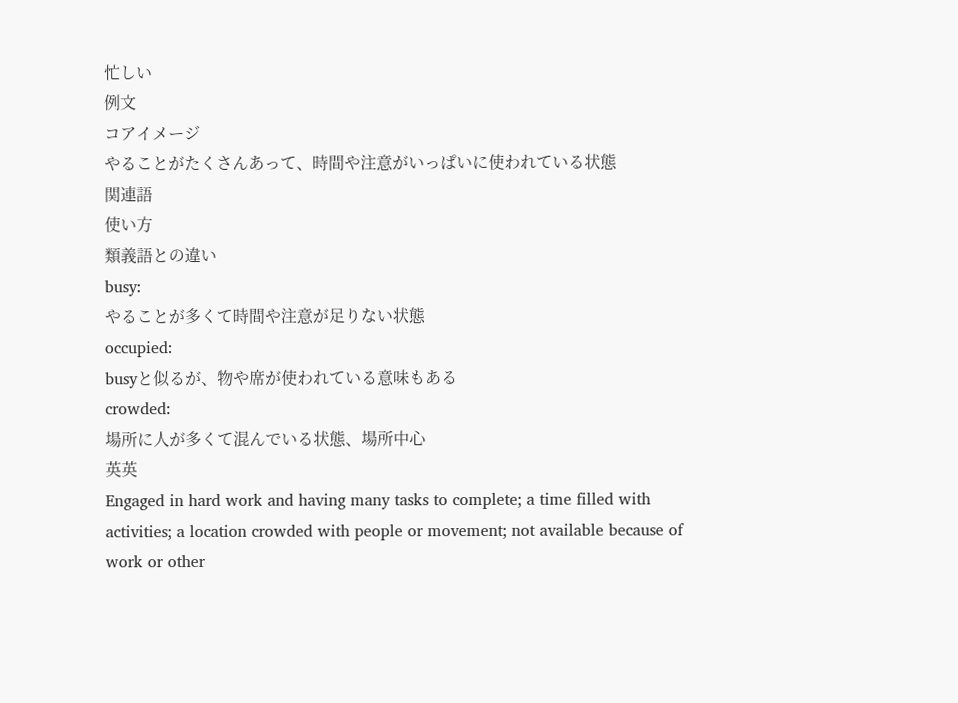忙しい
例文
コアイメージ
やることがたくさんあって、時間や注意がいっぱいに使われている状態
関連語
使い方
類義語との違い
busy:
やることが多くて時間や注意が足りない状態
occupied:
busyと似るが、物や席が使われている意味もある
crowded:
場所に人が多くて混んでいる状態、場所中心
英英
Engaged in hard work and having many tasks to complete; a time filled with activities; a location crowded with people or movement; not available because of work or other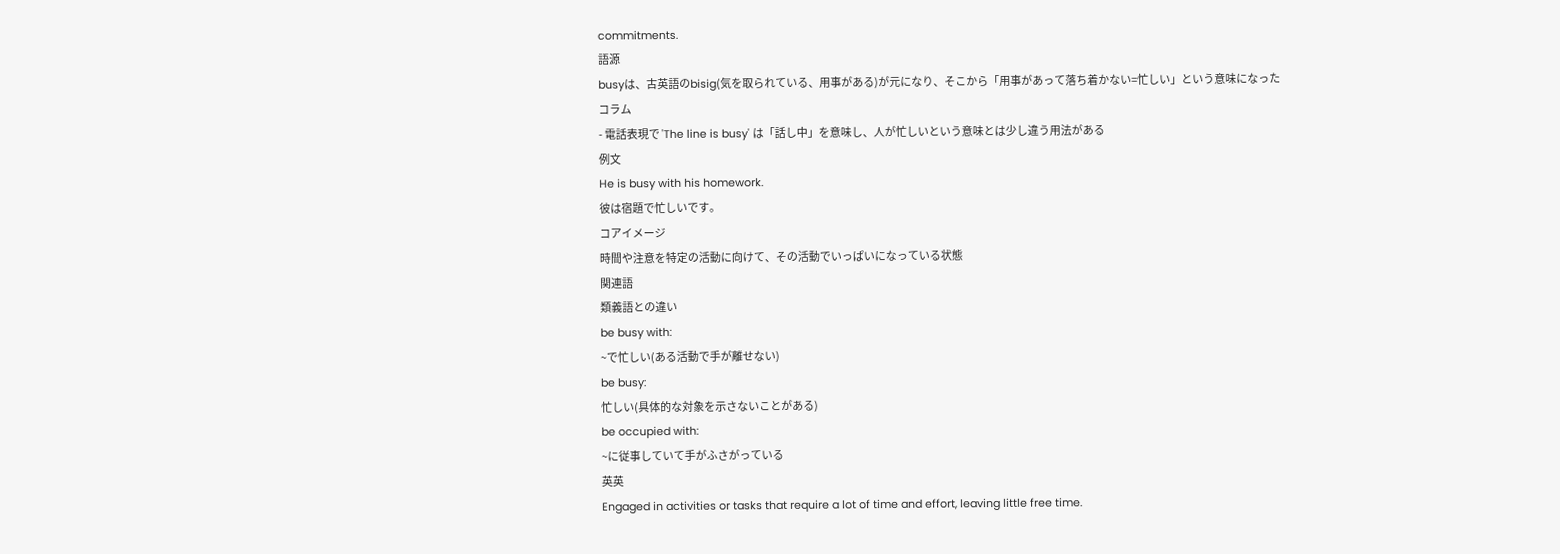commitments.
語源
busyは、古英語のbisig(気を取られている、用事がある)が元になり、そこから「用事があって落ち着かない=忙しい」という意味になった
コラム
- 電話表現で 'The line is busy' は「話し中」を意味し、人が忙しいという意味とは少し違う用法がある
例文
He is busy with his homework.
彼は宿題で忙しいです。
コアイメージ
時間や注意を特定の活動に向けて、その活動でいっぱいになっている状態
関連語
類義語との違い
be busy with:
~で忙しい(ある活動で手が離せない)
be busy:
忙しい(具体的な対象を示さないことがある)
be occupied with:
~に従事していて手がふさがっている
英英
Engaged in activities or tasks that require a lot of time and effort, leaving little free time.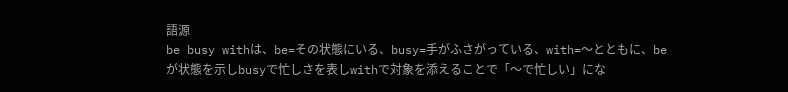語源
be busy withは、be=その状態にいる、busy=手がふさがっている、with=〜とともに、beが状態を示しbusyで忙しさを表しwithで対象を添えることで「〜で忙しい」にな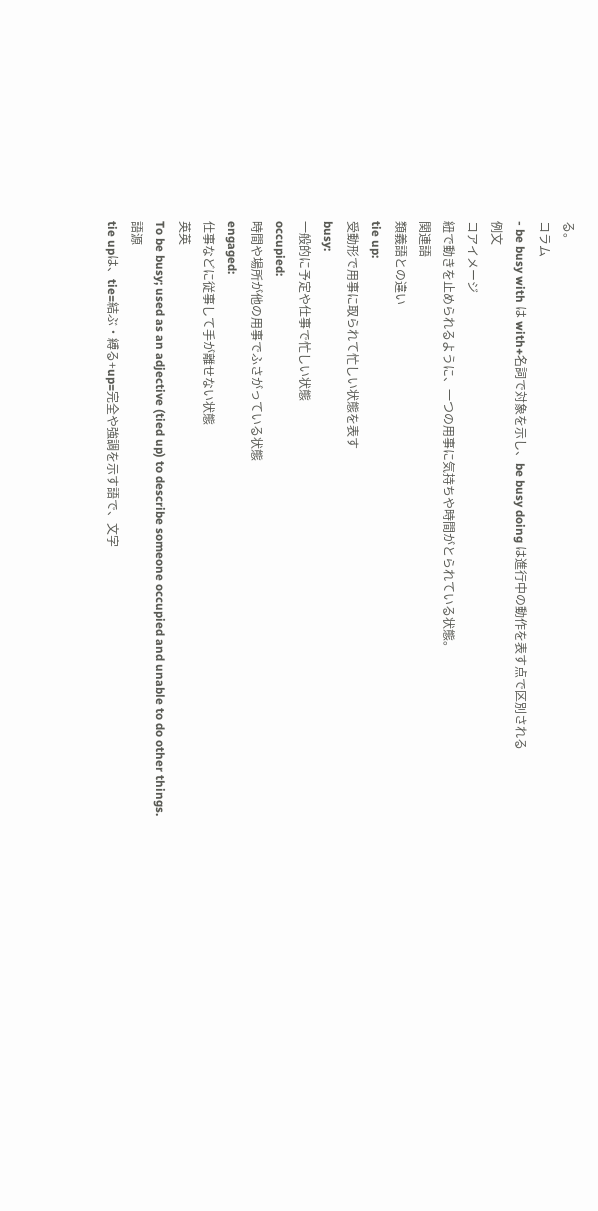る。
コラム
- be busy with は with+名詞で対象を示し、be busy doing は進行中の動作を表す点で区別される
例文
コアイメージ
紐で動きを止められるように、一つの用事に気持ちや時間がとられている状態。
関連語
類義語との違い
tie up:
受動形で用事に取られて忙しい状態を表す
busy:
一般的に予定や仕事で忙しい状態
occupied:
時間や場所が他の用事でふさがっている状態
engaged:
仕事などに従事して手が離せない状態
英英
To be busy; used as an adjective (tied up) to describe someone occupied and unable to do other things.
語源
tie upは、tie=結ぶ・縛る+up=完全や強調を示す語で、文字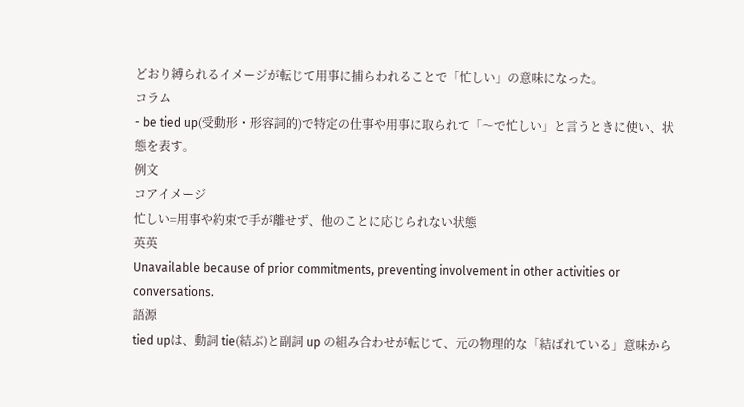どおり縛られるイメージが転じて用事に捕らわれることで「忙しい」の意味になった。
コラム
- be tied up(受動形・形容詞的)で特定の仕事や用事に取られて「〜で忙しい」と言うときに使い、状態を表す。
例文
コアイメージ
忙しい=用事や約束で手が離せず、他のことに応じられない状態
英英
Unavailable because of prior commitments, preventing involvement in other activities or conversations.
語源
tied upは、動詞 tie(結ぶ)と副詞 up の組み合わせが転じて、元の物理的な「結ばれている」意味から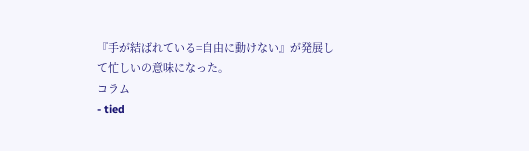『手が結ばれている=自由に動けない』が発展して忙しいの意味になった。
コラム
- tied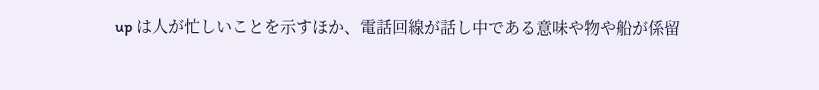up は人が忙しいことを示すほか、電話回線が話し中である意味や物や船が係留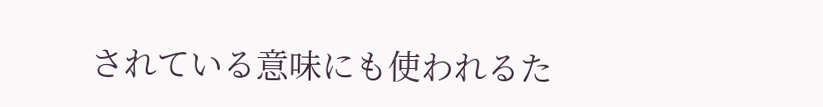されている意味にも使われるた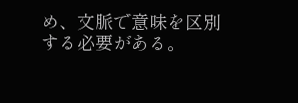め、文脈で意味を区別する必要がある。